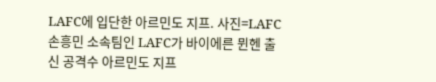LAFC에 입단한 아르민도 지프. 사진=LAFC
손흥민 소속팀인 LAFC가 바이에른 뮌헨 출신 공격수 아르민도 지프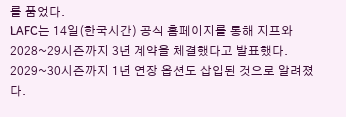를 품었다.
LAFC는 14일(한국시간) 공식 홈페이지를 통해 지프와 2028~29시즌까지 3년 계약을 체결했다고 발표했다. 2029~30시즌까지 1년 연장 옵션도 삽입된 것으로 알려졌다.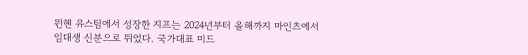뮌헨 유스팀에서 성장한 지프는 2024년부터 올해까지 마인츠에서 임대생 신분으로 뛰었다. 국가대표 미드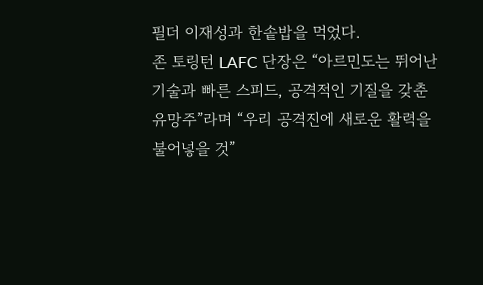필더 이재성과 한솥밥을 먹었다.
존 토링턴 LAFC 단장은 “아르민도는 뛰어난 기술과 빠른 스피드, 공격적인 기질을 갖춘 유망주”라며 “우리 공격진에 새로운 활력을 불어넣을 것”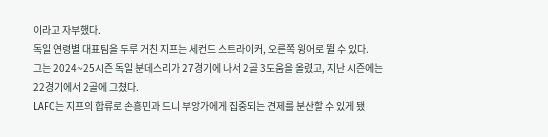이라고 자부했다.
독일 연령별 대표팀을 두루 거친 지프는 세컨드 스트라이커, 오른쪽 윙어로 뛸 수 있다.
그는 2024~25시즌 독일 분데스리가 27경기에 나서 2골 3도움을 올렸고, 지난 시즌에는 22경기에서 2골에 그쳤다.
LAFC는 지프의 합류로 손흥민과 드니 부앙가에게 집중되는 견제를 분산할 수 있게 됐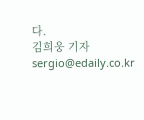다.
김희웅 기자 sergio@edaily.co.kr